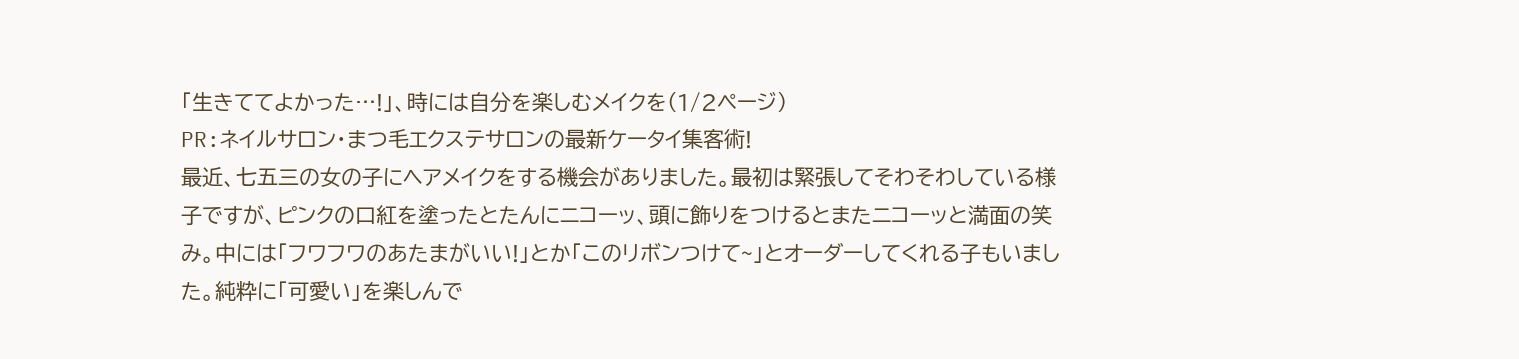「生きててよかった…!」、時には自分を楽しむメイクを(1/2ページ)
PR:ネイルサロン・まつ毛エクステサロンの最新ケータイ集客術!
最近、七五三の女の子にヘアメイクをする機会がありました。最初は緊張してそわそわしている様子ですが、ピンクの口紅を塗ったとたんにニコーッ、頭に飾りをつけるとまたニコーッと満面の笑み。中には「フワフワのあたまがいい!」とか「このリボンつけて~」とオーダーしてくれる子もいました。純粋に「可愛い」を楽しんで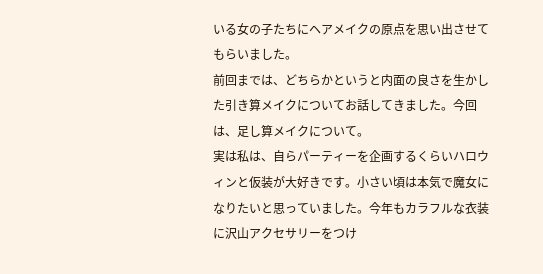いる女の子たちにヘアメイクの原点を思い出させてもらいました。
前回までは、どちらかというと内面の良さを生かした引き算メイクについてお話してきました。今回は、足し算メイクについて。
実は私は、自らパーティーを企画するくらいハロウィンと仮装が大好きです。小さい頃は本気で魔女になりたいと思っていました。今年もカラフルな衣装に沢山アクセサリーをつけ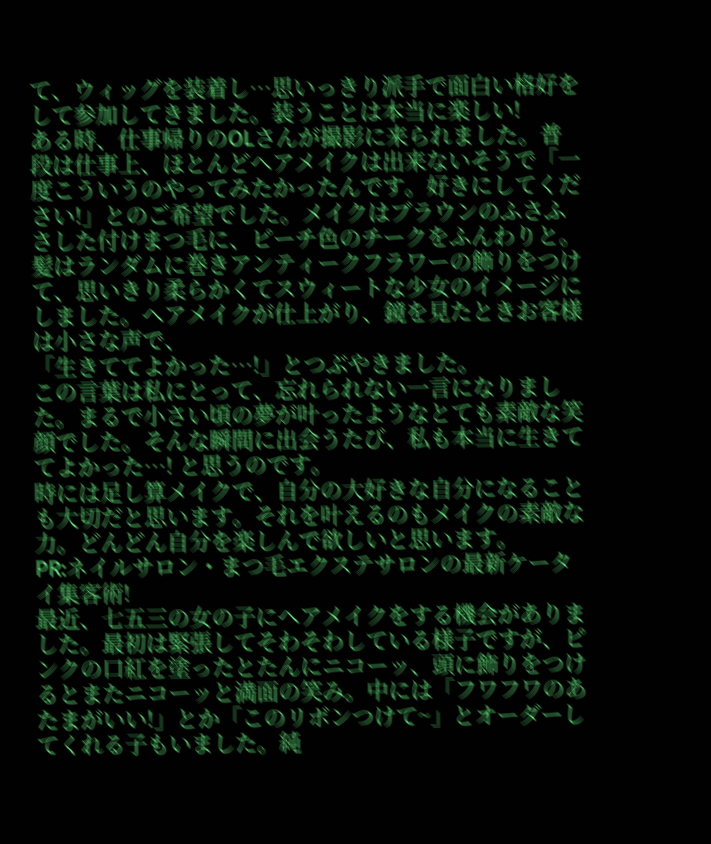て、ウィッグを装着し…思いっきり派手で面白い格好をして参加してきました。装うことは本当に楽しい!
ある時、仕事帰りのOLさんが撮影に来られました。普段は仕事上、ほとんどヘアメイクは出来ないそうで「一度こういうのやってみたかったんです。好きにしてください!」とのご希望でした。メイクはブラウンのふさふさした付けまつ毛に、ピーチ色のチークをふんわりと。髪はランダムに巻きアンティークフラワーの飾りをつけて、思いきり柔らかくてスウィートな少女のイメージにしました。ヘアメイクが仕上がり、鏡を見たときお客様は小さな声で、
「生きててよかった…!」とつぶやきました。
この言葉は私にとって、忘れられない一言になりました。まるで小さい頃の夢が叶ったようなとても素敵な笑顔でした。そんな瞬間に出会うたび、私も本当に生きててよかった…! と思うのです。
時には足し算メイクで、自分の大好きな自分になることも大切だと思います。それを叶えるのもメイクの素敵な力。どんどん自分を楽しんで欲しいと思います。
PR:ネイルサロン・まつ毛エクステサロンの最新ケータイ集客術!
最近、七五三の女の子にヘアメイクをする機会がありました。最初は緊張してそわそわしている様子ですが、ピンクの口紅を塗ったとたんにニコーッ、頭に飾りをつけるとまたニコーッと満面の笑み。中には「フワフワのあたまがいい!」とか「このリボンつけて~」とオーダーしてくれる子もいました。純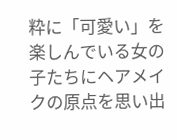粋に「可愛い」を楽しんでいる女の子たちにヘアメイクの原点を思い出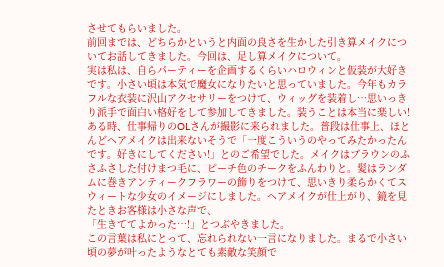させてもらいました。
前回までは、どちらかというと内面の良さを生かした引き算メイクについてお話してきました。今回は、足し算メイクについて。
実は私は、自らパーティーを企画するくらいハロウィンと仮装が大好きです。小さい頃は本気で魔女になりたいと思っていました。今年もカラフルな衣装に沢山アクセサリーをつけて、ウィッグを装着し…思いっきり派手で面白い格好をして参加してきました。装うことは本当に楽しい!
ある時、仕事帰りのOLさんが撮影に来られました。普段は仕事上、ほとんどヘアメイクは出来ないそうで「一度こういうのやってみたかったんです。好きにしてください!」とのご希望でした。メイクはブラウンのふさふさした付けまつ毛に、ピーチ色のチークをふんわりと。髪はランダムに巻きアンティークフラワーの飾りをつけて、思いきり柔らかくてスウィートな少女のイメージにしました。ヘアメイクが仕上がり、鏡を見たときお客様は小さな声で、
「生きててよかった…!」とつぶやきました。
この言葉は私にとって、忘れられない一言になりました。まるで小さい頃の夢が叶ったようなとても素敵な笑顔で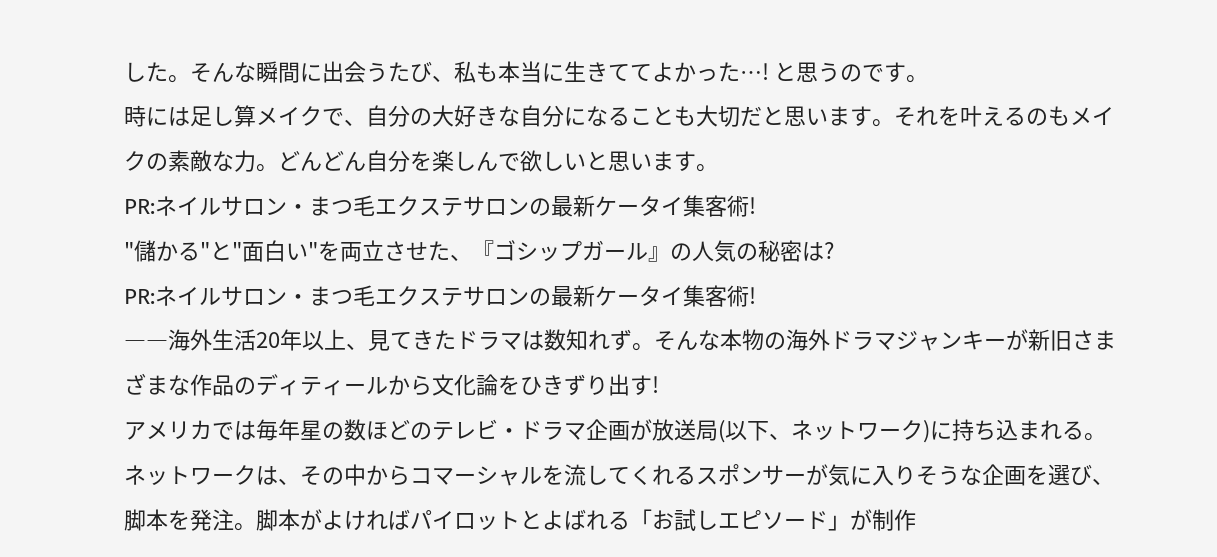した。そんな瞬間に出会うたび、私も本当に生きててよかった…! と思うのです。
時には足し算メイクで、自分の大好きな自分になることも大切だと思います。それを叶えるのもメイクの素敵な力。どんどん自分を楽しんで欲しいと思います。
PR:ネイルサロン・まつ毛エクステサロンの最新ケータイ集客術!
"儲かる"と"面白い"を両立させた、『ゴシップガール』の人気の秘密は?
PR:ネイルサロン・まつ毛エクステサロンの最新ケータイ集客術!
――海外生活20年以上、見てきたドラマは数知れず。そんな本物の海外ドラマジャンキーが新旧さまざまな作品のディティールから文化論をひきずり出す!
アメリカでは毎年星の数ほどのテレビ・ドラマ企画が放送局(以下、ネットワーク)に持ち込まれる。ネットワークは、その中からコマーシャルを流してくれるスポンサーが気に入りそうな企画を選び、脚本を発注。脚本がよければパイロットとよばれる「お試しエピソード」が制作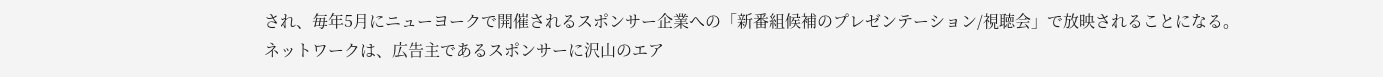され、毎年5月にニューヨークで開催されるスポンサー企業への「新番組候補のプレゼンテーション/視聴会」で放映されることになる。
ネットワークは、広告主であるスポンサーに沢山のエア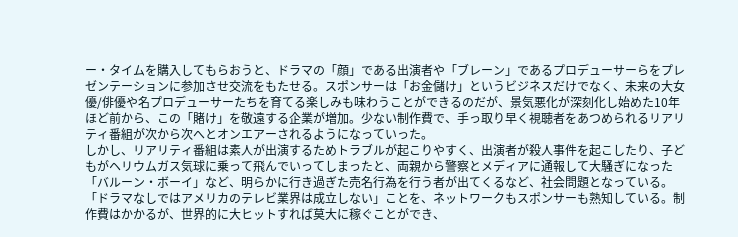ー・タイムを購入してもらおうと、ドラマの「顔」である出演者や「ブレーン」であるプロデューサーらをプレゼンテーションに参加させ交流をもたせる。スポンサーは「お金儲け」というビジネスだけでなく、未来の大女優/俳優や名プロデューサーたちを育てる楽しみも味わうことができるのだが、景気悪化が深刻化し始めた10年ほど前から、この「賭け」を敬遠する企業が増加。少ない制作費で、手っ取り早く視聴者をあつめられるリアリティ番組が次から次へとオンエアーされるようになっていった。
しかし、リアリティ番組は素人が出演するためトラブルが起こりやすく、出演者が殺人事件を起こしたり、子どもがヘリウムガス気球に乗って飛んでいってしまったと、両親から警察とメディアに通報して大騒ぎになった「バルーン・ボーイ」など、明らかに行き過ぎた売名行為を行う者が出てくるなど、社会問題となっている。
「ドラマなしではアメリカのテレビ業界は成立しない」ことを、ネットワークもスポンサーも熟知している。制作費はかかるが、世界的に大ヒットすれば莫大に稼ぐことができ、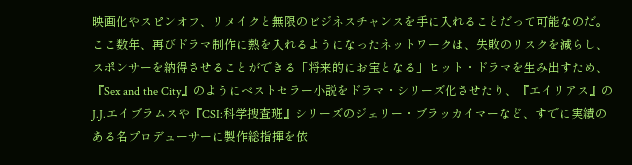映画化やスピンオフ、リメイクと無限のビジネスチャンスを手に入れることだって可能なのだ。
ここ数年、再びドラマ制作に熱を入れるようになったネットワークは、失敗のリスクを減らし、スポンサーを納得させることができる「将来的にお宝となる」ヒット・ドラマを生み出すため、『Sex and the City』のようにベストセラー小説をドラマ・シリーズ化させたり、『エイリアス』のJ.J.エイブラムスや『CSI:科学捜査班』シリーズのジェリー・ブラッカイマーなど、すでに実績のある名プロデューサーに製作総指揮を依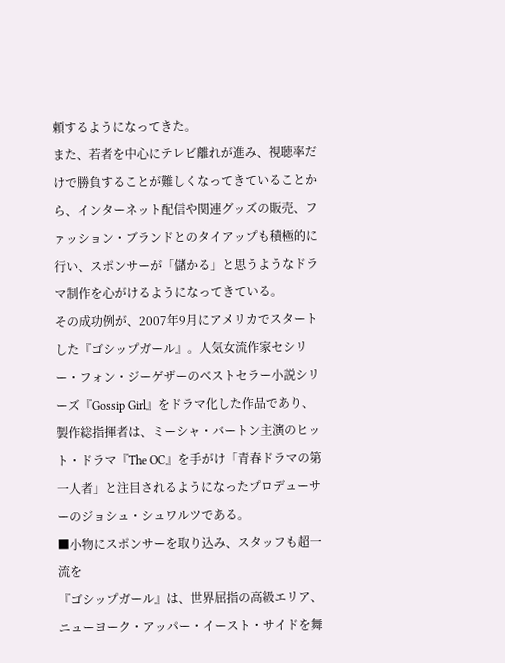頼するようになってきた。
また、若者を中心にテレビ離れが進み、視聴率だけで勝負することが難しくなってきていることから、インターネット配信や関連グッズの販売、ファッション・ブランドとのタイアップも積極的に行い、スポンサーが「儲かる」と思うようなドラマ制作を心がけるようになってきている。
その成功例が、2007年9月にアメリカでスタートした『ゴシップガール』。人気女流作家セシリー・フォン・ジーゲザーのベストセラー小説シリーズ『Gossip Girl』をドラマ化した作品であり、製作総指揮者は、ミーシャ・バートン主演のヒット・ドラマ『The OC』を手がけ「青春ドラマの第一人者」と注目されるようになったプロデューサーのジョシュ・シュワルツである。
■小物にスポンサーを取り込み、スタッフも超一流を
『ゴシップガール』は、世界屈指の高級エリア、ニューヨーク・アッパー・イースト・サイドを舞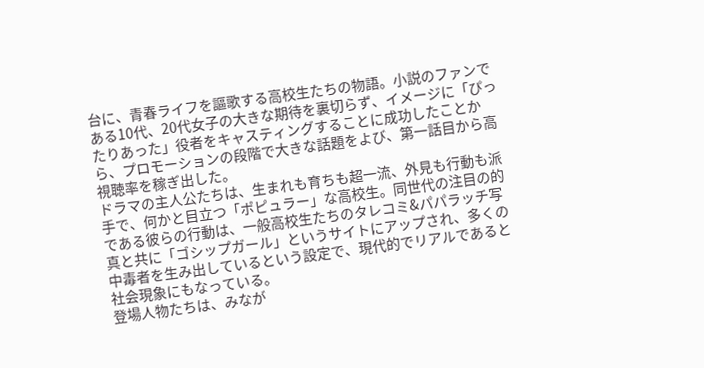台に、青春ライフを謳歌する高校生たちの物語。小説のファンである10代、20代女子の大きな期待を裏切らず、イメージに「ぴったりあった」役者をキャスティングすることに成功したことから、プロモーションの段階で大きな話題をよび、第一話目から高視聴率を稼ぎ出した。
ドラマの主人公たちは、生まれも育ちも超一流、外見も行動も派手で、何かと目立つ「ポピュラー」な高校生。同世代の注目の的である彼らの行動は、一般高校生たちのタレコミ&パパラッチ写真と共に「ゴシップガール」というサイトにアップされ、多くの中毒者を生み出しているという設定で、現代的でリアルであると社会現象にもなっている。
登場人物たちは、みなが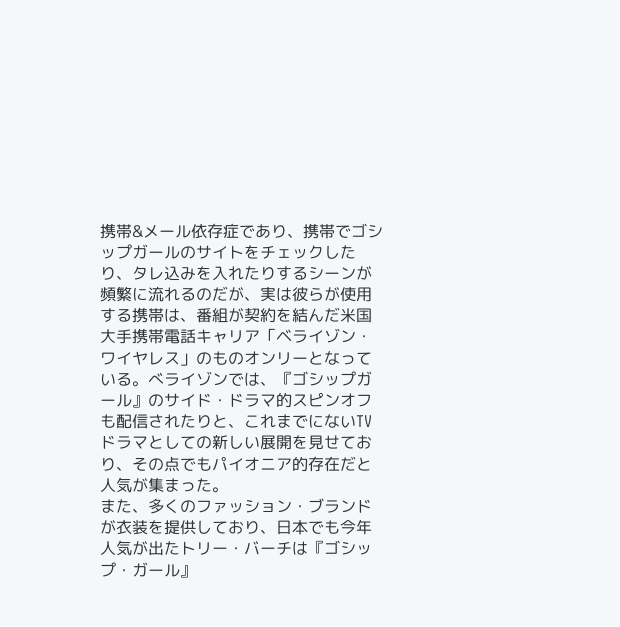携帯&メール依存症であり、携帯でゴシップガールのサイトをチェックしたり、タレ込みを入れたりするシーンが頻繁に流れるのだが、実は彼らが使用する携帯は、番組が契約を結んだ米国大手携帯電話キャリア「ベライゾン・ワイヤレス」のものオンリーとなっている。べライゾンでは、『ゴシップガール』のサイド・ドラマ的スピンオフも配信されたりと、これまでにないTVドラマとしての新しい展開を見せており、その点でもパイオニア的存在だと人気が集まった。
また、多くのファッション・ブランドが衣装を提供しており、日本でも今年人気が出たトリー・バーチは『ゴシップ・ガール』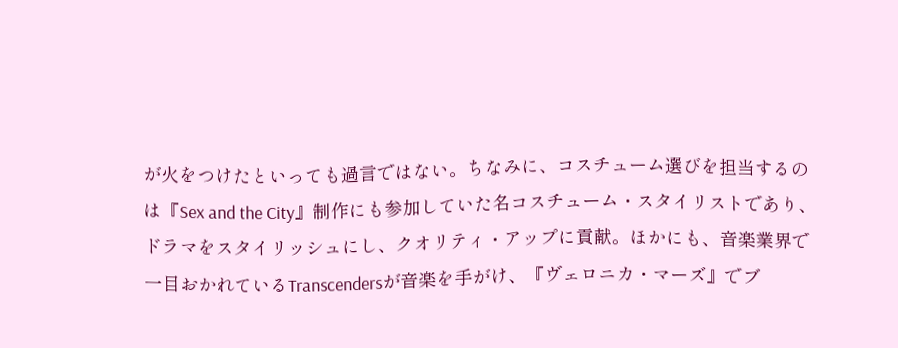が火をつけたといっても過言ではない。ちなみに、コスチューム選びを担当するのは『Sex and the City』制作にも参加していた名コスチューム・スタイリストであり、ドラマをスタイリッシュにし、クオリティ・アップに貢献。ほかにも、音楽業界で一目おかれているTranscendersが音楽を手がけ、『ヴェロニカ・マーズ』でブ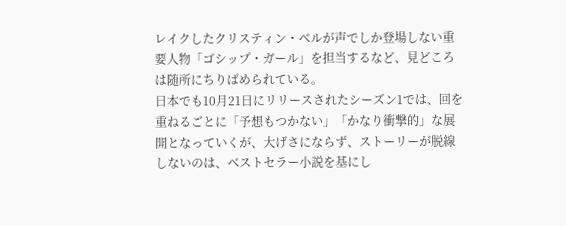レイクしたクリスティン・ベルが声でしか登場しない重要人物「ゴシップ・ガール」を担当するなど、見どころは随所にちりばめられている。
日本でも10月21日にリリースされたシーズン1では、回を重ねるごとに「予想もつかない」「かなり衝撃的」な展開となっていくが、大げさにならず、ストーリーが脱線しないのは、ベストセラー小説を基にし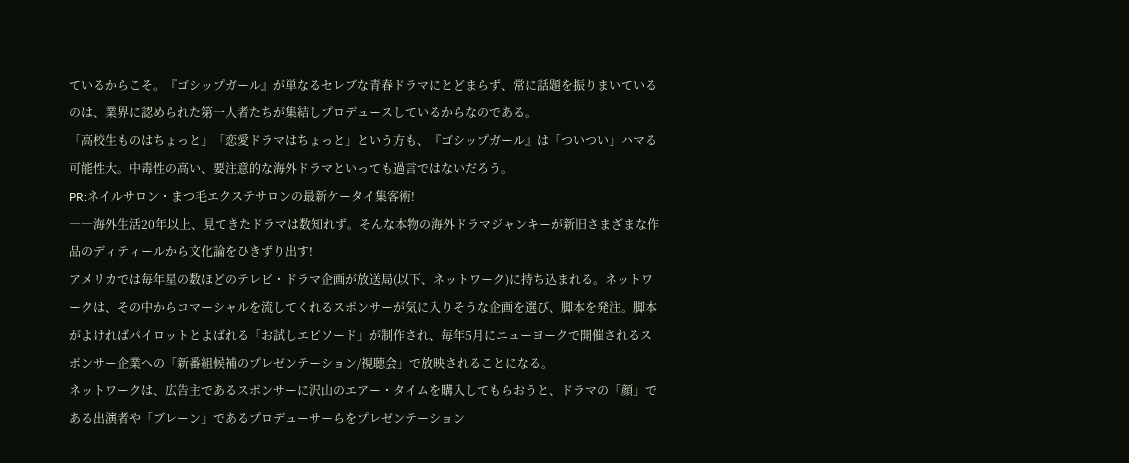ているからこそ。『ゴシップガール』が単なるセレブな青春ドラマにとどまらず、常に話題を振りまいているのは、業界に認められた第一人者たちが集結しプロデュースしているからなのである。
「高校生ものはちょっと」「恋愛ドラマはちょっと」という方も、『ゴシップガール』は「ついつい」ハマる可能性大。中毒性の高い、要注意的な海外ドラマといっても過言ではないだろう。
PR:ネイルサロン・まつ毛エクステサロンの最新ケータイ集客術!
――海外生活20年以上、見てきたドラマは数知れず。そんな本物の海外ドラマジャンキーが新旧さまざまな作品のディティールから文化論をひきずり出す!
アメリカでは毎年星の数ほどのテレビ・ドラマ企画が放送局(以下、ネットワーク)に持ち込まれる。ネットワークは、その中からコマーシャルを流してくれるスポンサーが気に入りそうな企画を選び、脚本を発注。脚本がよければパイロットとよばれる「お試しエピソード」が制作され、毎年5月にニューヨークで開催されるスポンサー企業への「新番組候補のプレゼンテーション/視聴会」で放映されることになる。
ネットワークは、広告主であるスポンサーに沢山のエアー・タイムを購入してもらおうと、ドラマの「顔」である出演者や「ブレーン」であるプロデューサーらをプレゼンテーション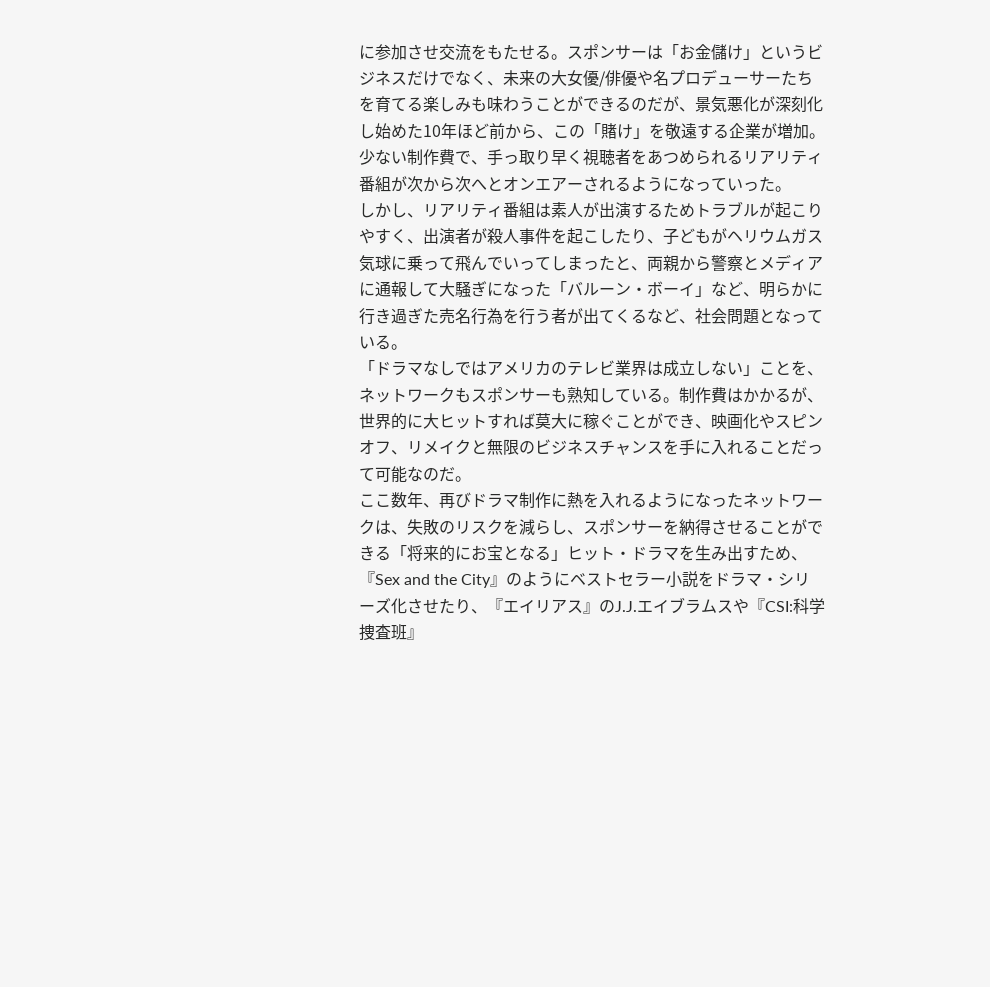に参加させ交流をもたせる。スポンサーは「お金儲け」というビジネスだけでなく、未来の大女優/俳優や名プロデューサーたちを育てる楽しみも味わうことができるのだが、景気悪化が深刻化し始めた10年ほど前から、この「賭け」を敬遠する企業が増加。少ない制作費で、手っ取り早く視聴者をあつめられるリアリティ番組が次から次へとオンエアーされるようになっていった。
しかし、リアリティ番組は素人が出演するためトラブルが起こりやすく、出演者が殺人事件を起こしたり、子どもがヘリウムガス気球に乗って飛んでいってしまったと、両親から警察とメディアに通報して大騒ぎになった「バルーン・ボーイ」など、明らかに行き過ぎた売名行為を行う者が出てくるなど、社会問題となっている。
「ドラマなしではアメリカのテレビ業界は成立しない」ことを、ネットワークもスポンサーも熟知している。制作費はかかるが、世界的に大ヒットすれば莫大に稼ぐことができ、映画化やスピンオフ、リメイクと無限のビジネスチャンスを手に入れることだって可能なのだ。
ここ数年、再びドラマ制作に熱を入れるようになったネットワークは、失敗のリスクを減らし、スポンサーを納得させることができる「将来的にお宝となる」ヒット・ドラマを生み出すため、『Sex and the City』のようにベストセラー小説をドラマ・シリーズ化させたり、『エイリアス』のJ.J.エイブラムスや『CSI:科学捜査班』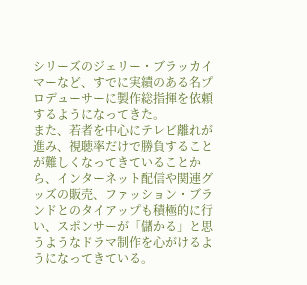シリーズのジェリー・ブラッカイマーなど、すでに実績のある名プロデューサーに製作総指揮を依頼するようになってきた。
また、若者を中心にテレビ離れが進み、視聴率だけで勝負することが難しくなってきていることから、インターネット配信や関連グッズの販売、ファッション・ブランドとのタイアップも積極的に行い、スポンサーが「儲かる」と思うようなドラマ制作を心がけるようになってきている。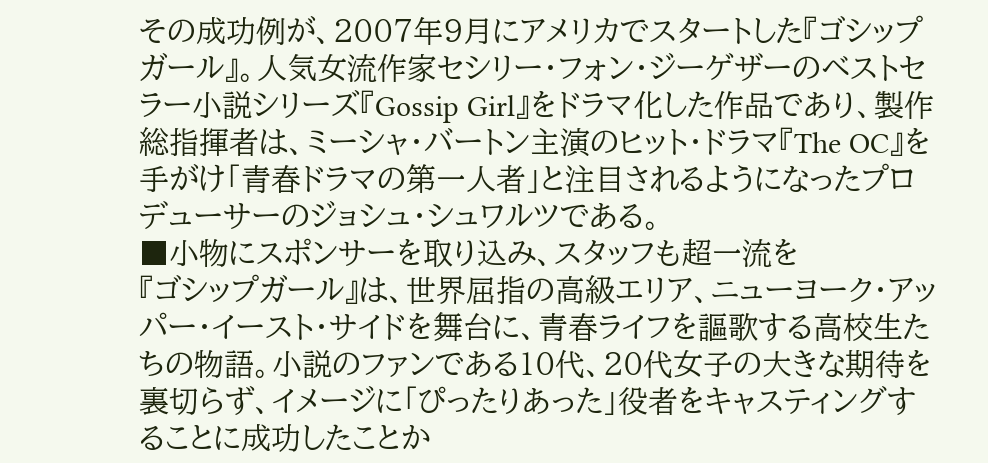その成功例が、2007年9月にアメリカでスタートした『ゴシップガール』。人気女流作家セシリー・フォン・ジーゲザーのベストセラー小説シリーズ『Gossip Girl』をドラマ化した作品であり、製作総指揮者は、ミーシャ・バートン主演のヒット・ドラマ『The OC』を手がけ「青春ドラマの第一人者」と注目されるようになったプロデューサーのジョシュ・シュワルツである。
■小物にスポンサーを取り込み、スタッフも超一流を
『ゴシップガール』は、世界屈指の高級エリア、ニューヨーク・アッパー・イースト・サイドを舞台に、青春ライフを謳歌する高校生たちの物語。小説のファンである10代、20代女子の大きな期待を裏切らず、イメージに「ぴったりあった」役者をキャスティングすることに成功したことか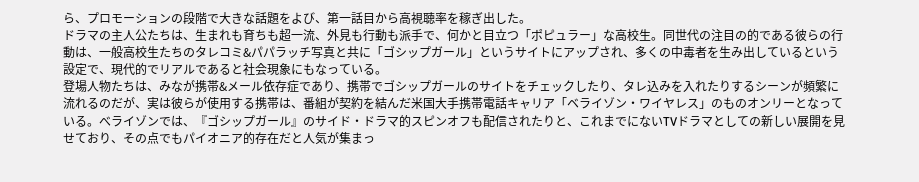ら、プロモーションの段階で大きな話題をよび、第一話目から高視聴率を稼ぎ出した。
ドラマの主人公たちは、生まれも育ちも超一流、外見も行動も派手で、何かと目立つ「ポピュラー」な高校生。同世代の注目の的である彼らの行動は、一般高校生たちのタレコミ&パパラッチ写真と共に「ゴシップガール」というサイトにアップされ、多くの中毒者を生み出しているという設定で、現代的でリアルであると社会現象にもなっている。
登場人物たちは、みなが携帯&メール依存症であり、携帯でゴシップガールのサイトをチェックしたり、タレ込みを入れたりするシーンが頻繁に流れるのだが、実は彼らが使用する携帯は、番組が契約を結んだ米国大手携帯電話キャリア「ベライゾン・ワイヤレス」のものオンリーとなっている。べライゾンでは、『ゴシップガール』のサイド・ドラマ的スピンオフも配信されたりと、これまでにないTVドラマとしての新しい展開を見せており、その点でもパイオニア的存在だと人気が集まっ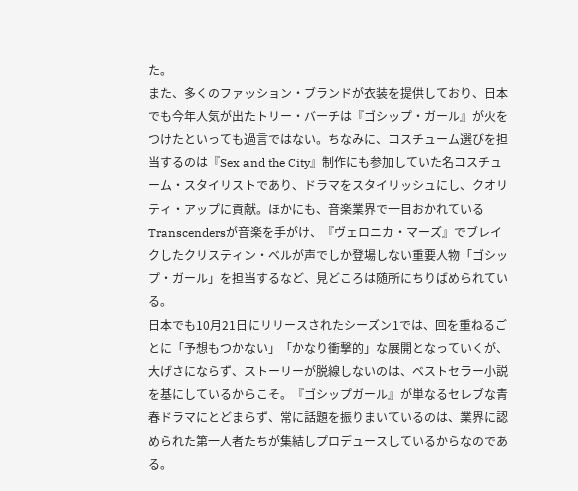た。
また、多くのファッション・ブランドが衣装を提供しており、日本でも今年人気が出たトリー・バーチは『ゴシップ・ガール』が火をつけたといっても過言ではない。ちなみに、コスチューム選びを担当するのは『Sex and the City』制作にも参加していた名コスチューム・スタイリストであり、ドラマをスタイリッシュにし、クオリティ・アップに貢献。ほかにも、音楽業界で一目おかれているTranscendersが音楽を手がけ、『ヴェロニカ・マーズ』でブレイクしたクリスティン・ベルが声でしか登場しない重要人物「ゴシップ・ガール」を担当するなど、見どころは随所にちりばめられている。
日本でも10月21日にリリースされたシーズン1では、回を重ねるごとに「予想もつかない」「かなり衝撃的」な展開となっていくが、大げさにならず、ストーリーが脱線しないのは、ベストセラー小説を基にしているからこそ。『ゴシップガール』が単なるセレブな青春ドラマにとどまらず、常に話題を振りまいているのは、業界に認められた第一人者たちが集結しプロデュースしているからなのである。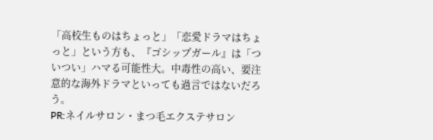「高校生ものはちょっと」「恋愛ドラマはちょっと」という方も、『ゴシップガール』は「ついつい」ハマる可能性大。中毒性の高い、要注意的な海外ドラマといっても過言ではないだろう。
PR:ネイルサロン・まつ毛エクステサロン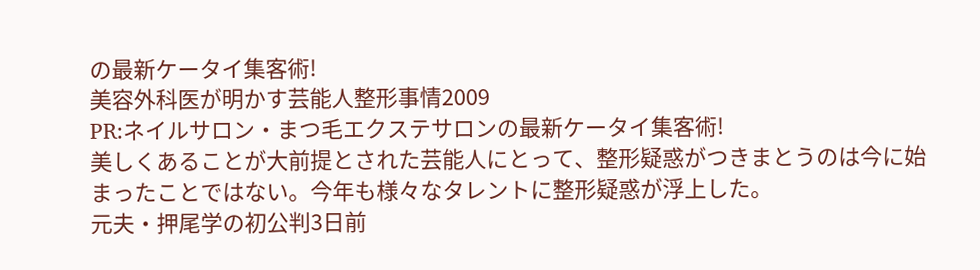の最新ケータイ集客術!
美容外科医が明かす芸能人整形事情2009
PR:ネイルサロン・まつ毛エクステサロンの最新ケータイ集客術!
美しくあることが大前提とされた芸能人にとって、整形疑惑がつきまとうのは今に始まったことではない。今年も様々なタレントに整形疑惑が浮上した。
元夫・押尾学の初公判3日前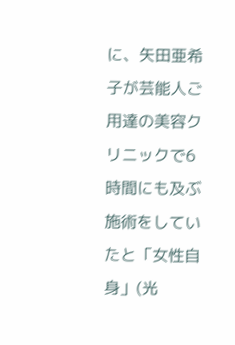に、矢田亜希子が芸能人ご用達の美容クリニックで6時間にも及ぶ施術をしていたと「女性自身」(光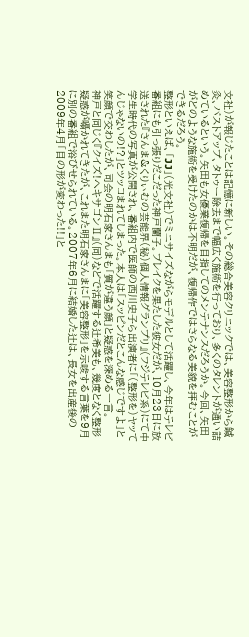文社)が報じたことは記憶に新しい。その総合美容クリニックでは、美容整形から鍼灸、バストアップ、タトゥー除去まで幅広く施術を行っており、多くのタレントが通い詰めているという。矢田も女優業復帰を目指してのメンテナンスだろうか。今回、矢田がどのような施術を受けたのかは不明だが、復帰作ではさらなる美貌を拝むことができるだろう。
整形といえば、「JJ」(光文社)でミニサイズながらモデルとして活躍し、今年はテレビ番組にも引っ張りだこだった神戸蘭子。ブレイクを果たした彼女だが、10月23日に放送された『さんま&くりぃむの芸能界(秘)個人情報グランプリ』(フジテレビ系)にて中学生時代の写真が公開され、番組内で医師の西川史子ら出演者に「(整形を)ヤッてんじゃないの!?」とツッコまれてしまった。本人は「スッピンだとこんな感じですよ」と笑顔で交わしたが、司会の明石家さんまも「質が違う顔」と疑惑を深める一言。
神戸と同じく『クイズ!ヘキサゴンⅡ』(同)などで活躍する辻希美も、幾度となく整形疑惑が囁かれてきたが、これまた明石家さんまに「美容整形」を示唆する言葉を9月に別の番組で浴びせられている。2007年6月に結婚した辻は、長女を出産後の2009年4月「目の形が変わった!!」と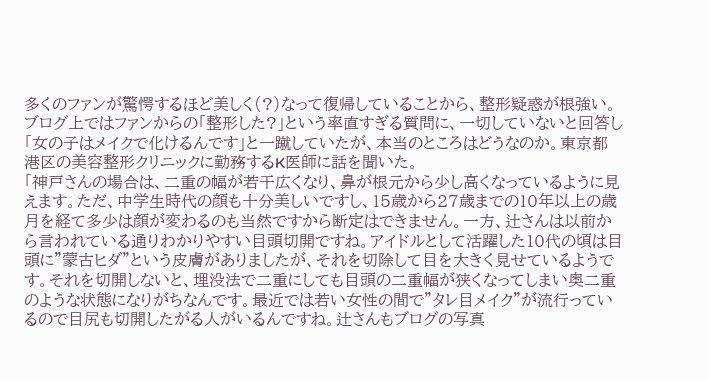多くのファンが驚愕するほど美しく(?)なって復帰していることから、整形疑惑が根強い。ブログ上ではファンからの「整形した?」という率直すぎる質問に、一切していないと回答し「女の子はメイクで化けるんです」と一蹴していたが、本当のところはどうなのか。東京都港区の美容整形クリニックに勤務するK医師に話を聞いた。
「神戸さんの場合は、二重の幅が若干広くなり、鼻が根元から少し高くなっているように見えます。ただ、中学生時代の顔も十分美しいですし、15歳から27歳までの10年以上の歳月を経て多少は顔が変わるのも当然ですから断定はできません。一方、辻さんは以前から言われている通りわかりやすい目頭切開ですね。アイドルとして活躍した10代の頃は目頭に"蒙古ヒダ"という皮膚がありましたが、それを切除して目を大きく見せているようです。それを切開しないと、埋没法で二重にしても目頭の二重幅が狭くなってしまい奥二重のような状態になりがちなんです。最近では若い女性の間で"タレ目メイク"が流行っているので目尻も切開したがる人がいるんですね。辻さんもブログの写真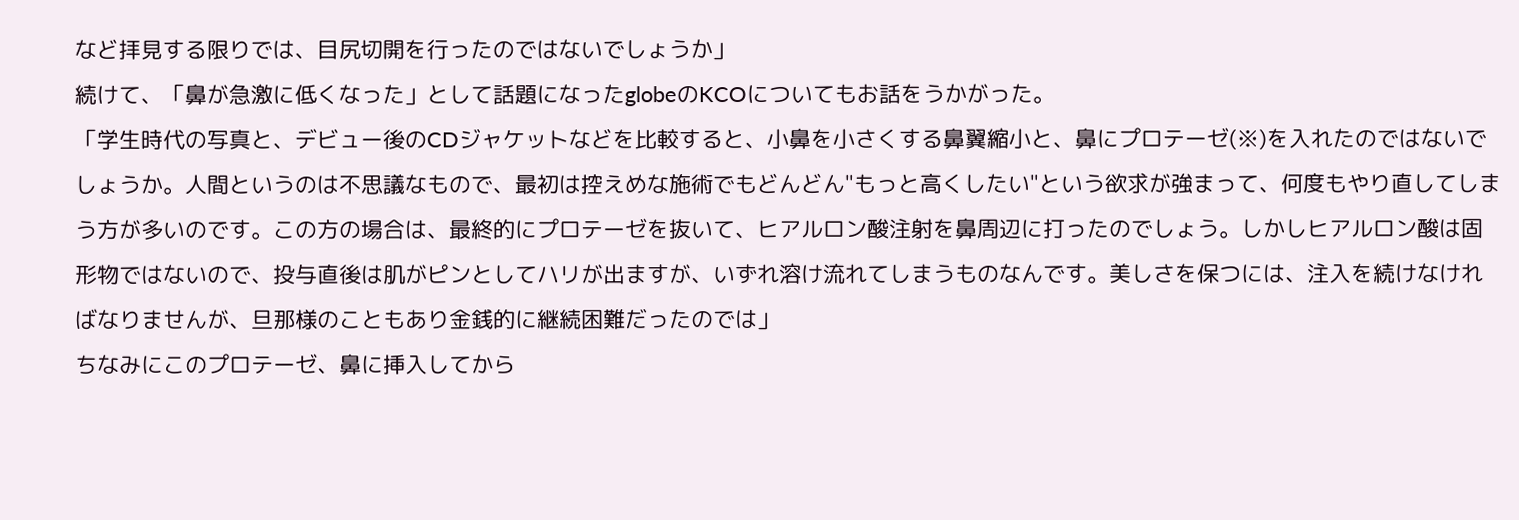など拝見する限りでは、目尻切開を行ったのではないでしょうか」
続けて、「鼻が急激に低くなった」として話題になったglobeのKCOについてもお話をうかがった。
「学生時代の写真と、デビュー後のCDジャケットなどを比較すると、小鼻を小さくする鼻翼縮小と、鼻にプロテーゼ(※)を入れたのではないでしょうか。人間というのは不思議なもので、最初は控えめな施術でもどんどん"もっと高くしたい"という欲求が強まって、何度もやり直してしまう方が多いのです。この方の場合は、最終的にプロテーゼを抜いて、ヒアルロン酸注射を鼻周辺に打ったのでしょう。しかしヒアルロン酸は固形物ではないので、投与直後は肌がピンとしてハリが出ますが、いずれ溶け流れてしまうものなんです。美しさを保つには、注入を続けなければなりませんが、旦那様のこともあり金銭的に継続困難だったのでは」
ちなみにこのプロテーゼ、鼻に挿入してから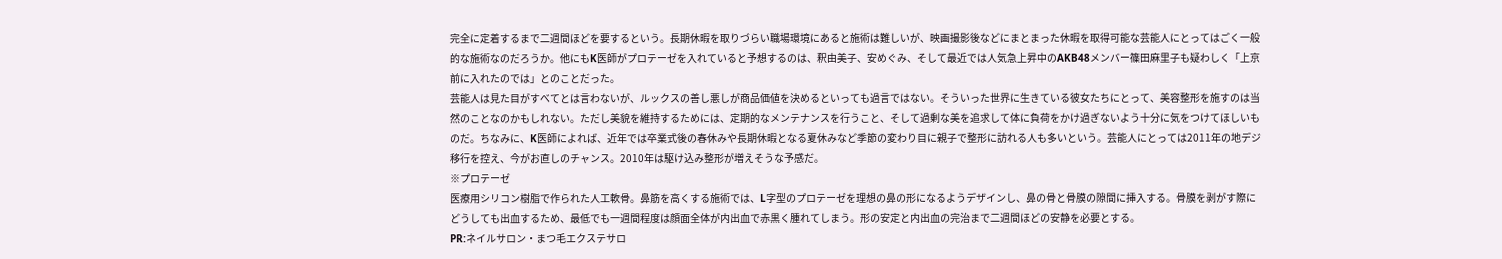完全に定着するまで二週間ほどを要するという。長期休暇を取りづらい職場環境にあると施術は難しいが、映画撮影後などにまとまった休暇を取得可能な芸能人にとってはごく一般的な施術なのだろうか。他にもK医師がプロテーゼを入れていると予想するのは、釈由美子、安めぐみ、そして最近では人気急上昇中のAKB48メンバー篠田麻里子も疑わしく「上京前に入れたのでは」とのことだった。
芸能人は見た目がすべてとは言わないが、ルックスの善し悪しが商品価値を決めるといっても過言ではない。そういった世界に生きている彼女たちにとって、美容整形を施すのは当然のことなのかもしれない。ただし美貌を維持するためには、定期的なメンテナンスを行うこと、そして過剰な美を追求して体に負荷をかけ過ぎないよう十分に気をつけてほしいものだ。ちなみに、K医師によれば、近年では卒業式後の春休みや長期休暇となる夏休みなど季節の変わり目に親子で整形に訪れる人も多いという。芸能人にとっては2011年の地デジ移行を控え、今がお直しのチャンス。2010年は駆け込み整形が増えそうな予感だ。
※プロテーゼ
医療用シリコン樹脂で作られた人工軟骨。鼻筋を高くする施術では、L字型のプロテーゼを理想の鼻の形になるようデザインし、鼻の骨と骨膜の隙間に挿入する。骨膜を剥がす際にどうしても出血するため、最低でも一週間程度は顔面全体が内出血で赤黒く腫れてしまう。形の安定と内出血の完治まで二週間ほどの安静を必要とする。
PR:ネイルサロン・まつ毛エクステサロ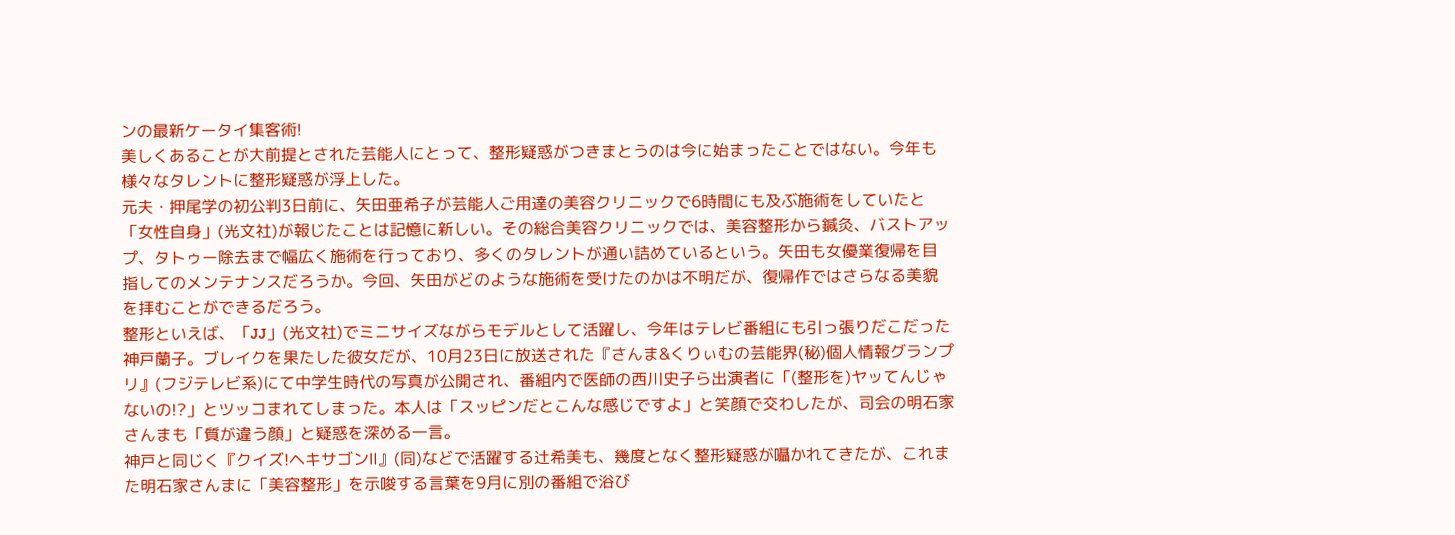ンの最新ケータイ集客術!
美しくあることが大前提とされた芸能人にとって、整形疑惑がつきまとうのは今に始まったことではない。今年も様々なタレントに整形疑惑が浮上した。
元夫・押尾学の初公判3日前に、矢田亜希子が芸能人ご用達の美容クリニックで6時間にも及ぶ施術をしていたと「女性自身」(光文社)が報じたことは記憶に新しい。その総合美容クリニックでは、美容整形から鍼灸、バストアップ、タトゥー除去まで幅広く施術を行っており、多くのタレントが通い詰めているという。矢田も女優業復帰を目指してのメンテナンスだろうか。今回、矢田がどのような施術を受けたのかは不明だが、復帰作ではさらなる美貌を拝むことができるだろう。
整形といえば、「JJ」(光文社)でミニサイズながらモデルとして活躍し、今年はテレビ番組にも引っ張りだこだった神戸蘭子。ブレイクを果たした彼女だが、10月23日に放送された『さんま&くりぃむの芸能界(秘)個人情報グランプリ』(フジテレビ系)にて中学生時代の写真が公開され、番組内で医師の西川史子ら出演者に「(整形を)ヤッてんじゃないの!?」とツッコまれてしまった。本人は「スッピンだとこんな感じですよ」と笑顔で交わしたが、司会の明石家さんまも「質が違う顔」と疑惑を深める一言。
神戸と同じく『クイズ!ヘキサゴンⅡ』(同)などで活躍する辻希美も、幾度となく整形疑惑が囁かれてきたが、これまた明石家さんまに「美容整形」を示唆する言葉を9月に別の番組で浴び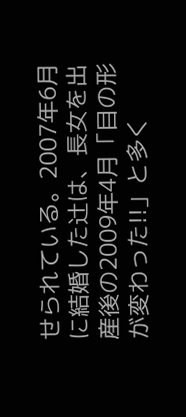せられている。2007年6月に結婚した辻は、長女を出産後の2009年4月「目の形が変わった!!」と多く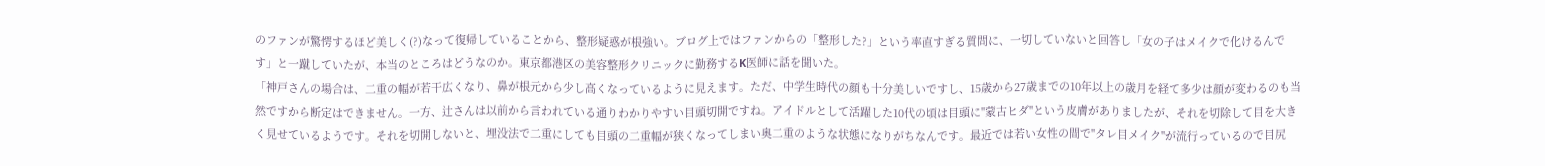のファンが驚愕するほど美しく(?)なって復帰していることから、整形疑惑が根強い。ブログ上ではファンからの「整形した?」という率直すぎる質問に、一切していないと回答し「女の子はメイクで化けるんです」と一蹴していたが、本当のところはどうなのか。東京都港区の美容整形クリニックに勤務するK医師に話を聞いた。
「神戸さんの場合は、二重の幅が若干広くなり、鼻が根元から少し高くなっているように見えます。ただ、中学生時代の顔も十分美しいですし、15歳から27歳までの10年以上の歳月を経て多少は顔が変わるのも当然ですから断定はできません。一方、辻さんは以前から言われている通りわかりやすい目頭切開ですね。アイドルとして活躍した10代の頃は目頭に"蒙古ヒダ"という皮膚がありましたが、それを切除して目を大きく見せているようです。それを切開しないと、埋没法で二重にしても目頭の二重幅が狭くなってしまい奥二重のような状態になりがちなんです。最近では若い女性の間で"タレ目メイク"が流行っているので目尻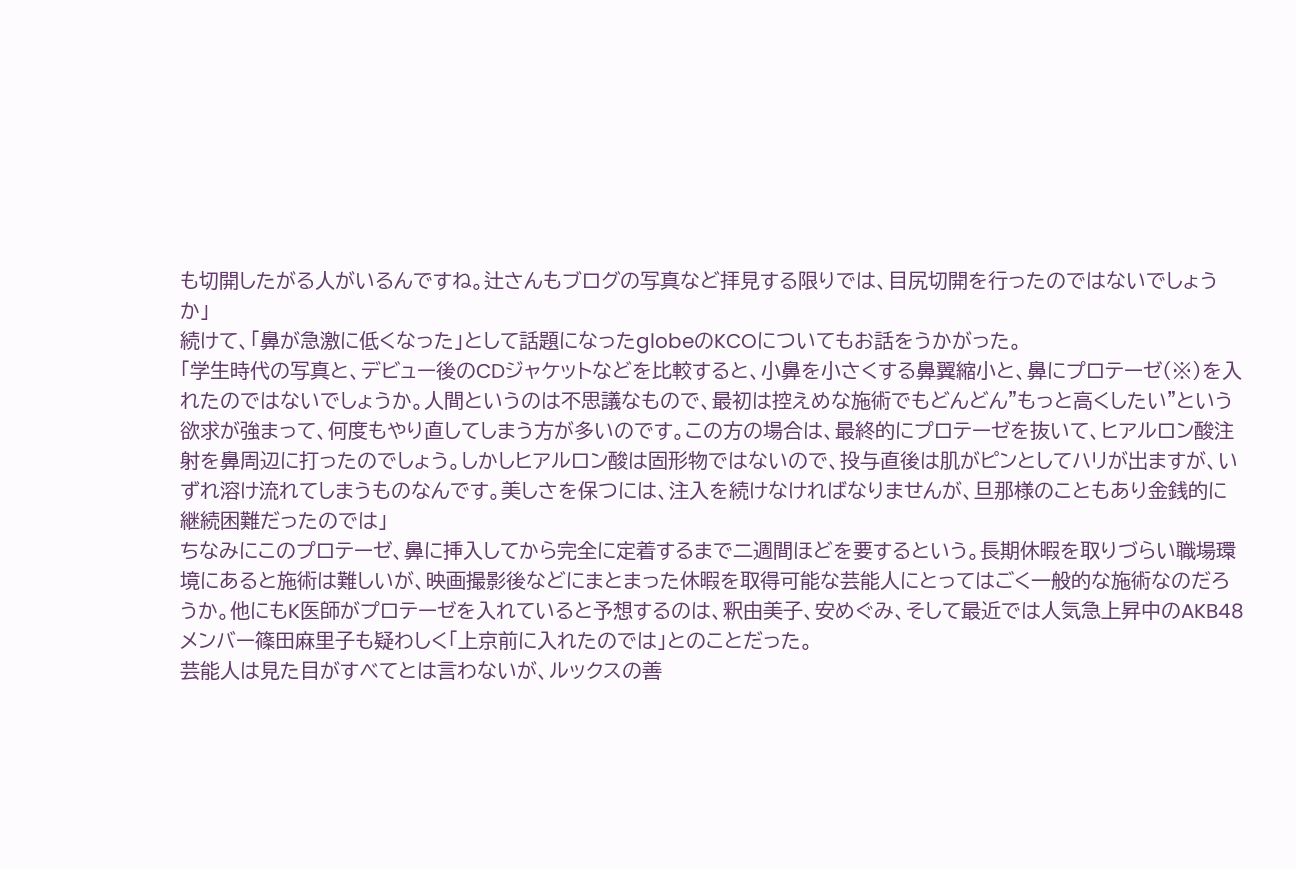も切開したがる人がいるんですね。辻さんもブログの写真など拝見する限りでは、目尻切開を行ったのではないでしょうか」
続けて、「鼻が急激に低くなった」として話題になったglobeのKCOについてもお話をうかがった。
「学生時代の写真と、デビュー後のCDジャケットなどを比較すると、小鼻を小さくする鼻翼縮小と、鼻にプロテーゼ(※)を入れたのではないでしょうか。人間というのは不思議なもので、最初は控えめな施術でもどんどん"もっと高くしたい"という欲求が強まって、何度もやり直してしまう方が多いのです。この方の場合は、最終的にプロテーゼを抜いて、ヒアルロン酸注射を鼻周辺に打ったのでしょう。しかしヒアルロン酸は固形物ではないので、投与直後は肌がピンとしてハリが出ますが、いずれ溶け流れてしまうものなんです。美しさを保つには、注入を続けなければなりませんが、旦那様のこともあり金銭的に継続困難だったのでは」
ちなみにこのプロテーゼ、鼻に挿入してから完全に定着するまで二週間ほどを要するという。長期休暇を取りづらい職場環境にあると施術は難しいが、映画撮影後などにまとまった休暇を取得可能な芸能人にとってはごく一般的な施術なのだろうか。他にもK医師がプロテーゼを入れていると予想するのは、釈由美子、安めぐみ、そして最近では人気急上昇中のAKB48メンバー篠田麻里子も疑わしく「上京前に入れたのでは」とのことだった。
芸能人は見た目がすべてとは言わないが、ルックスの善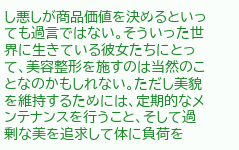し悪しが商品価値を決めるといっても過言ではない。そういった世界に生きている彼女たちにとって、美容整形を施すのは当然のことなのかもしれない。ただし美貌を維持するためには、定期的なメンテナンスを行うこと、そして過剰な美を追求して体に負荷を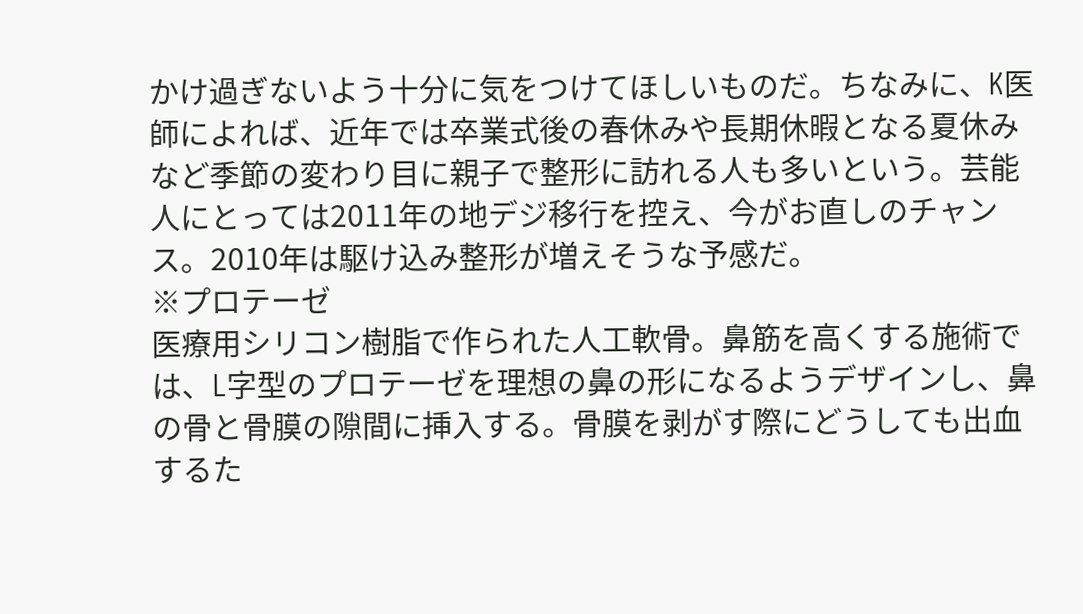かけ過ぎないよう十分に気をつけてほしいものだ。ちなみに、K医師によれば、近年では卒業式後の春休みや長期休暇となる夏休みなど季節の変わり目に親子で整形に訪れる人も多いという。芸能人にとっては2011年の地デジ移行を控え、今がお直しのチャンス。2010年は駆け込み整形が増えそうな予感だ。
※プロテーゼ
医療用シリコン樹脂で作られた人工軟骨。鼻筋を高くする施術では、L字型のプロテーゼを理想の鼻の形になるようデザインし、鼻の骨と骨膜の隙間に挿入する。骨膜を剥がす際にどうしても出血するた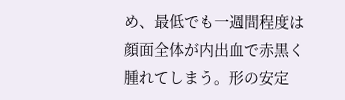め、最低でも一週間程度は顔面全体が内出血で赤黒く腫れてしまう。形の安定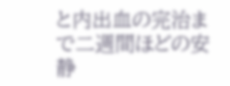と内出血の完治まで二週間ほどの安静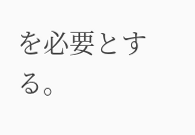を必要とする。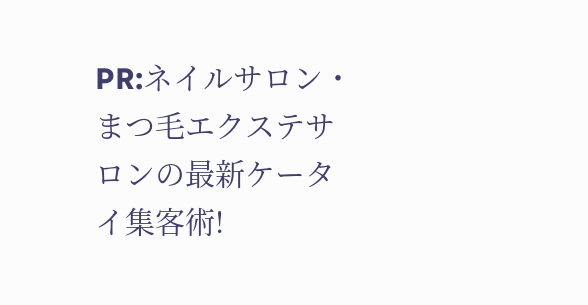PR:ネイルサロン・まつ毛エクステサロンの最新ケータイ集客術!